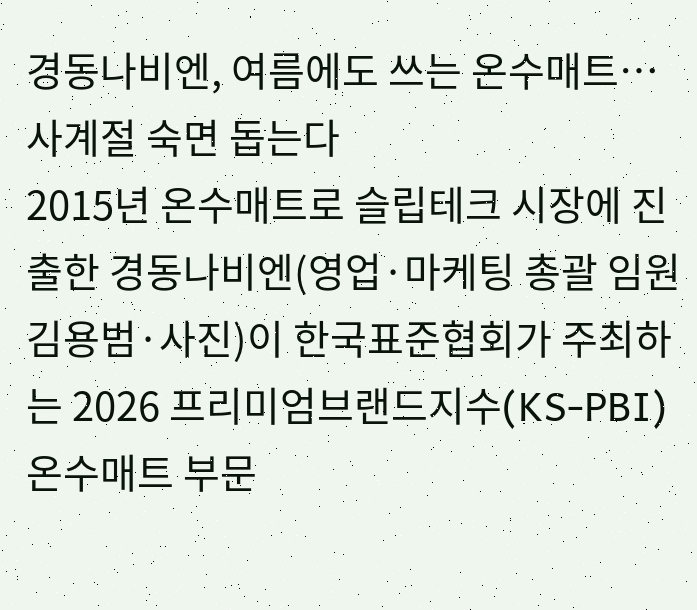경동나비엔, 여름에도 쓰는 온수매트…사계절 숙면 돕는다
2015년 온수매트로 슬립테크 시장에 진출한 경동나비엔(영업·마케팅 총괄 임원 김용범·사진)이 한국표준협회가 주최하는 2026 프리미엄브랜드지수(KS-PBI) 온수매트 부문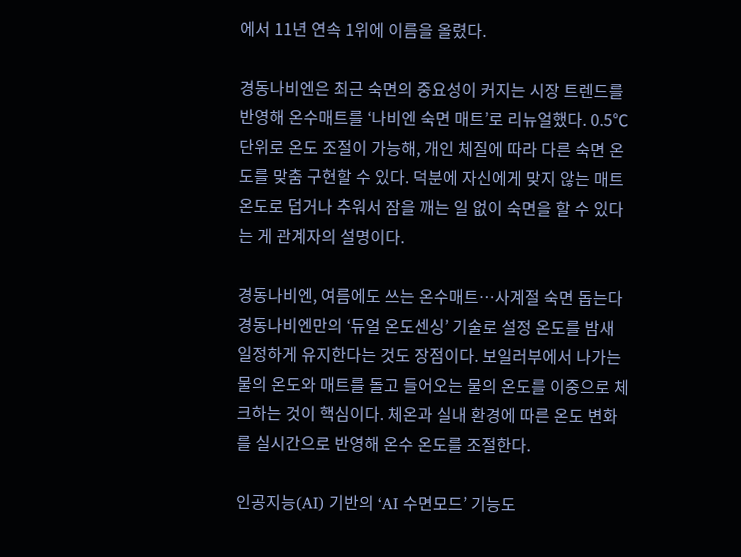에서 11년 연속 1위에 이름을 올렸다.

경동나비엔은 최근 숙면의 중요성이 커지는 시장 트렌드를 반영해 온수매트를 ‘나비엔 숙면 매트’로 리뉴얼했다. 0.5℃ 단위로 온도 조절이 가능해, 개인 체질에 따라 다른 숙면 온도를 맞춤 구현할 수 있다. 덕분에 자신에게 맞지 않는 매트 온도로 덥거나 추워서 잠을 깨는 일 없이 숙면을 할 수 있다는 게 관계자의 설명이다.

경동나비엔, 여름에도 쓰는 온수매트…사계절 숙면 돕는다
경동나비엔만의 ‘듀얼 온도센싱’ 기술로 설정 온도를 밤새 일정하게 유지한다는 것도 장점이다. 보일러부에서 나가는 물의 온도와 매트를 돌고 들어오는 물의 온도를 이중으로 체크하는 것이 핵심이다. 체온과 실내 환경에 따른 온도 변화를 실시간으로 반영해 온수 온도를 조절한다.

인공지능(AI) 기반의 ‘AI 수면모드’ 기능도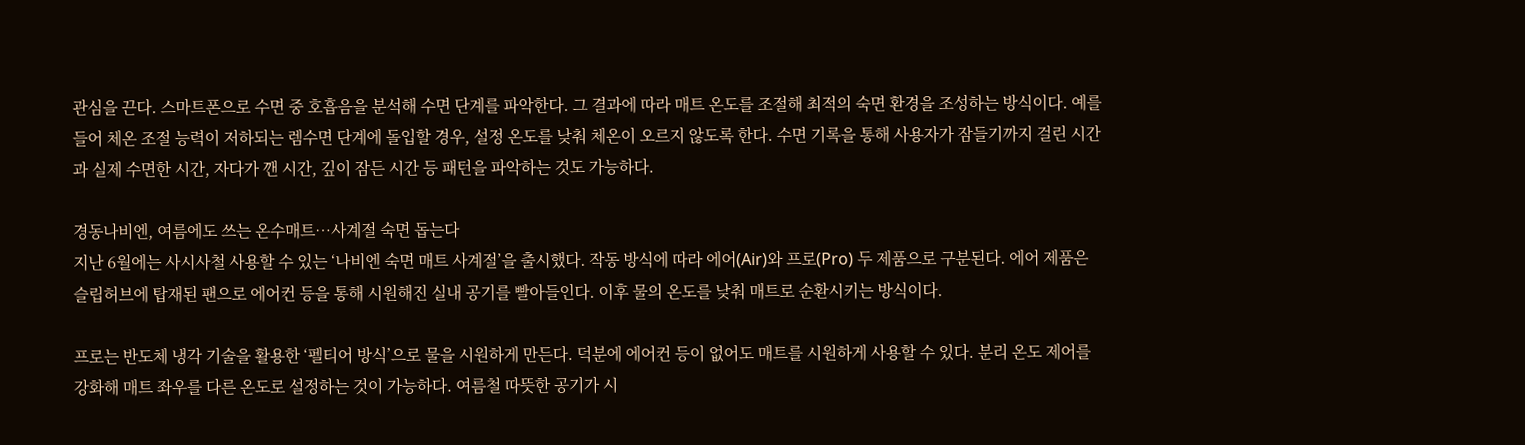관심을 끈다. 스마트폰으로 수면 중 호흡음을 분석해 수면 단계를 파악한다. 그 결과에 따라 매트 온도를 조절해 최적의 숙면 환경을 조성하는 방식이다. 예를 들어 체온 조절 능력이 저하되는 렘수면 단계에 돌입할 경우, 설정 온도를 낮춰 체온이 오르지 않도록 한다. 수면 기록을 통해 사용자가 잠들기까지 걸린 시간과 실제 수면한 시간, 자다가 깬 시간, 깊이 잠든 시간 등 패턴을 파악하는 것도 가능하다.

경동나비엔, 여름에도 쓰는 온수매트…사계절 숙면 돕는다
지난 6월에는 사시사철 사용할 수 있는 ‘나비엔 숙면 매트 사계절’을 출시했다. 작동 방식에 따라 에어(Air)와 프로(Pro) 두 제품으로 구분된다. 에어 제품은 슬립허브에 탑재된 팬으로 에어컨 등을 통해 시원해진 실내 공기를 빨아들인다. 이후 물의 온도를 낮춰 매트로 순환시키는 방식이다.

프로는 반도체 냉각 기술을 활용한 ‘펠티어 방식’으로 물을 시원하게 만든다. 덕분에 에어컨 등이 없어도 매트를 시원하게 사용할 수 있다. 분리 온도 제어를 강화해 매트 좌우를 다른 온도로 설정하는 것이 가능하다. 여름철 따뜻한 공기가 시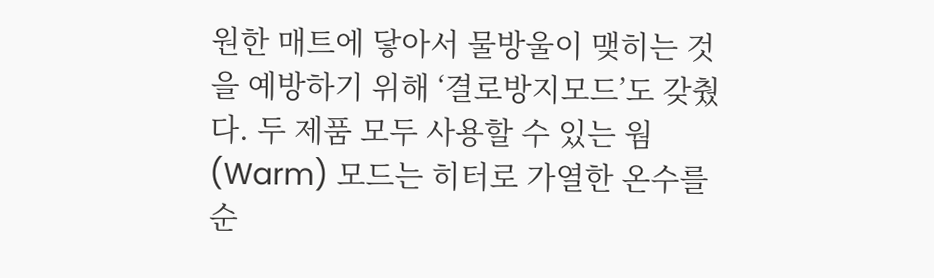원한 매트에 닿아서 물방울이 맺히는 것을 예방하기 위해 ‘결로방지모드’도 갖췄다. 두 제품 모두 사용할 수 있는 웜(Warm) 모드는 히터로 가열한 온수를 순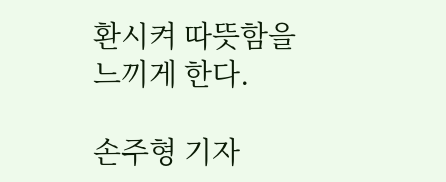환시켜 따뜻함을 느끼게 한다.

손주형 기자